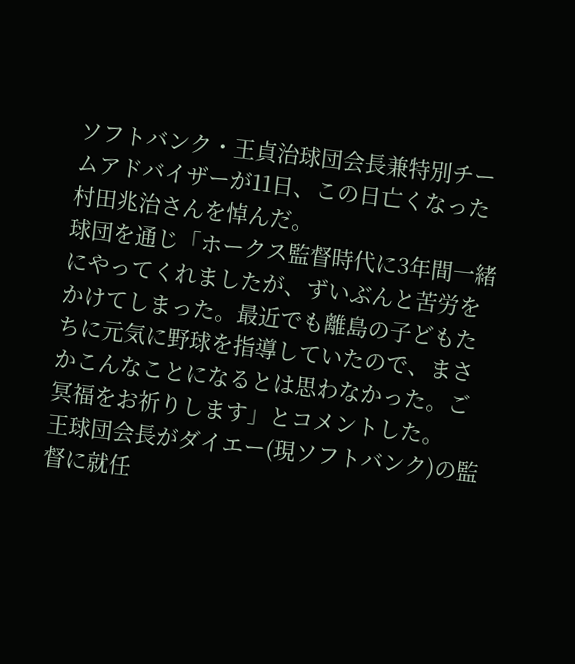ソフトバンク・王貞治球団会長兼特別チームアドバイザーが11日、この日亡くなった村田兆治さんを悼んだ。
球団を通じ「ホークス監督時代に3年間一緒にやってくれましたが、ずいぶんと苦労をかけてしまった。最近でも離島の子どもたちに元気に野球を指導していたので、まさかこんなことになるとは思わなかった。ご冥福をお祈りします」とコメントした。
王球団会長がダイエー(現ソフトバンク)の監督に就任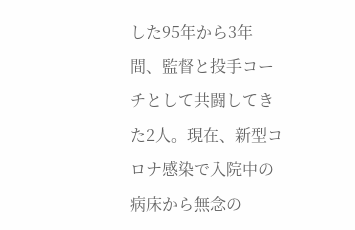した95年から3年間、監督と投手コーチとして共闘してきた2人。現在、新型コロナ感染で入院中の病床から無念の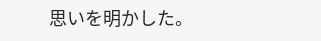思いを明かした。